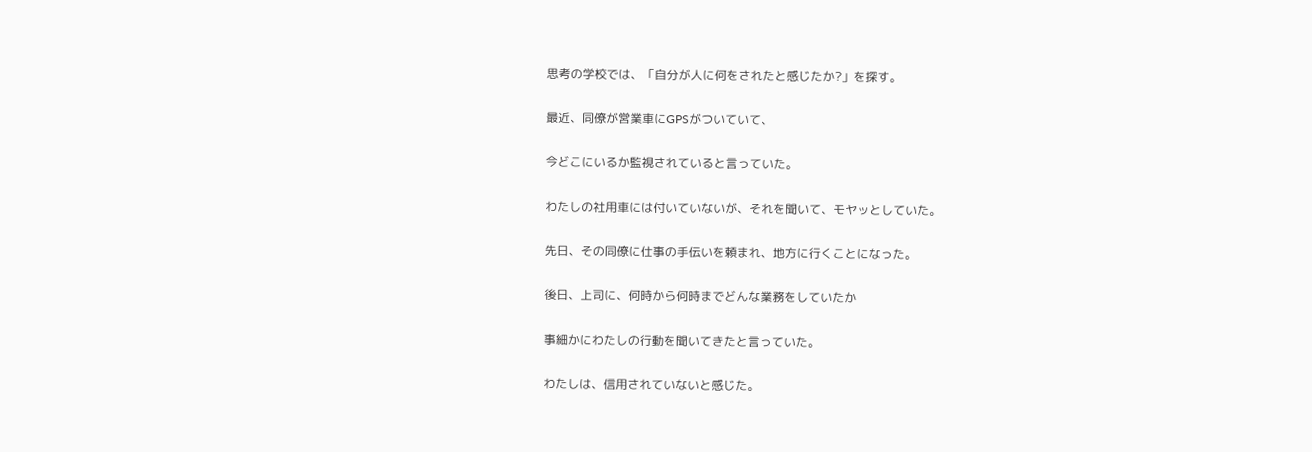思考の学校では、「自分が人に何をされたと感じたか?」を探す。

最近、同僚が営業車にGPSがついていて、

今どこにいるか監視されていると言っていた。

わたしの社用車には付いていないが、それを聞いて、モヤッとしていた。

先日、その同僚に仕事の手伝いを頼まれ、地方に行くことになった。

後日、上司に、何時から何時までどんな業務をしていたか

事細かにわたしの行動を聞いてきたと言っていた。

わたしは、信用されていないと感じた。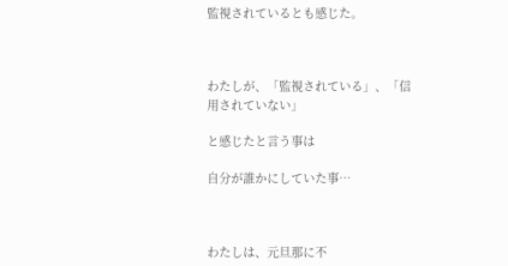監視されているとも感じた。



わたしが、「監視されている」、「信用されていない」

と感じたと言う事は

自分が誰かにしていた事…



わたしは、元旦那に不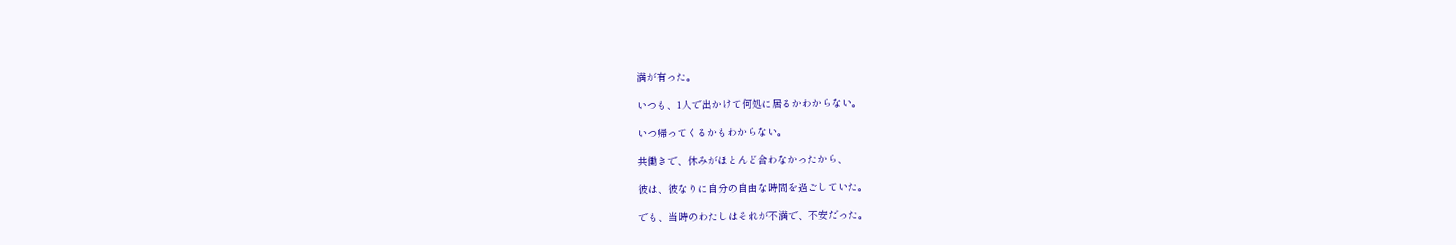満が有った。

いつも、1人で出かけて何処に居るかわからない。

いつ帰ってくるかもわからない。

共働きで、休みがほとんど合わなかったから、

彼は、彼なりに自分の自由な時間を過ごしていた。

でも、当時のわたしはそれが不満で、不安だった。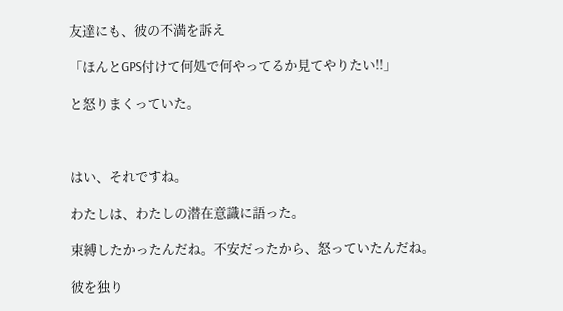友達にも、彼の不満を訴え

「ほんとGPS付けて何処で何やってるか見てやりたい!!」

と怒りまくっていた。



はい、それですね。

わたしは、わたしの潜在意識に語った。

束縛したかったんだね。不安だったから、怒っていたんだね。

彼を独り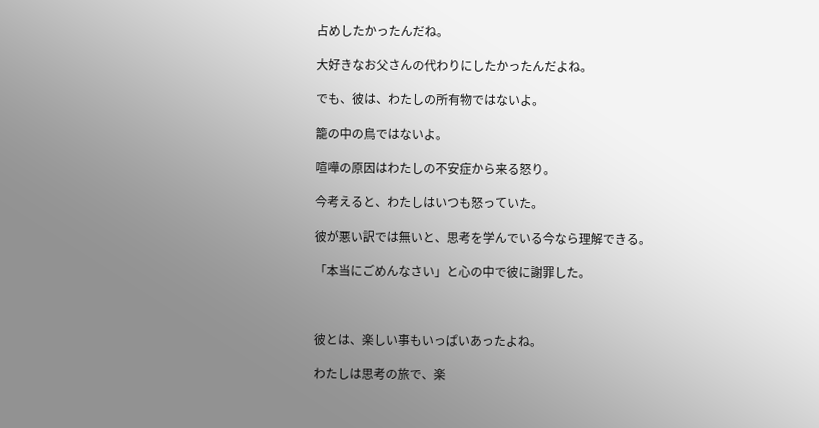占めしたかったんだね。

大好きなお父さんの代わりにしたかったんだよね。

でも、彼は、わたしの所有物ではないよ。

籠の中の鳥ではないよ。

喧嘩の原因はわたしの不安症から来る怒り。

今考えると、わたしはいつも怒っていた。

彼が悪い訳では無いと、思考を学んでいる今なら理解できる。

「本当にごめんなさい」と心の中で彼に謝罪した。



彼とは、楽しい事もいっぱいあったよね。

わたしは思考の旅で、楽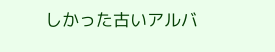しかった古いアルバ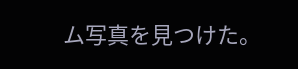ム写真を見つけた。